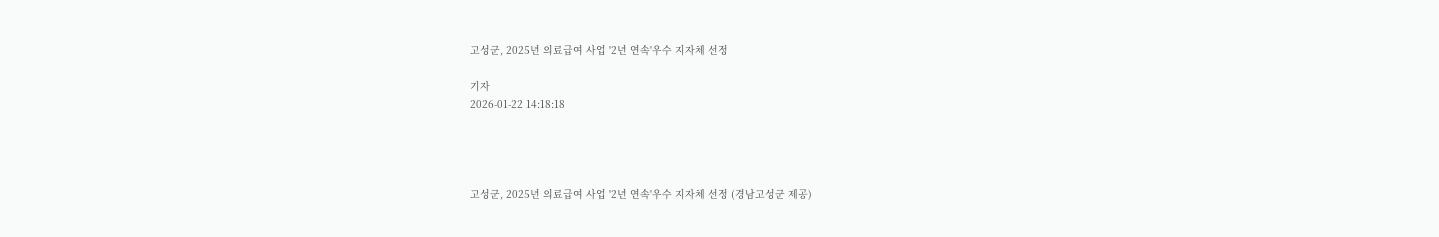고성군, 2025년 의료급여 사업 '2년 연속'우수 지자체 선정

기자
2026-01-22 14:18:18




고성군, 2025년 의료급여 사업 '2년 연속'우수 지자체 선정 (경남고성군 제공)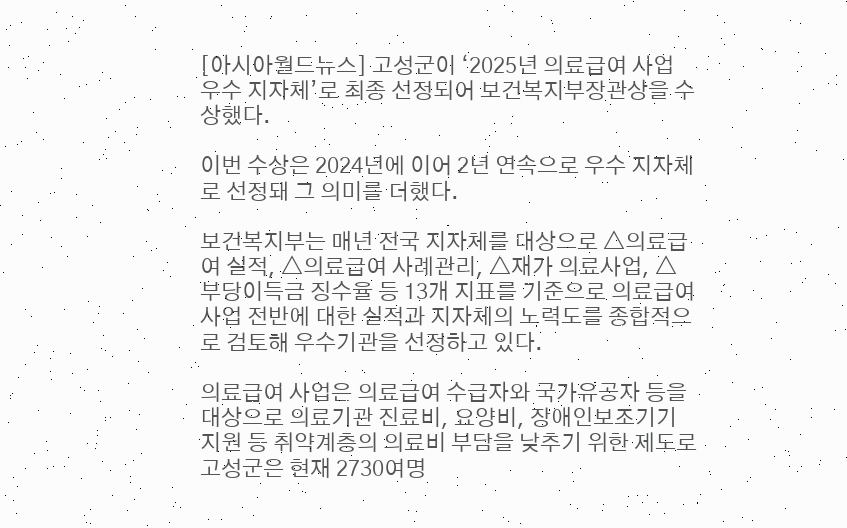[아시아월드뉴스] 고성군이 ‘2025년 의료급여 사업 우수 지자체’로 최종 선정되어 보건복지부장관상을 수상했다.

이번 수상은 2024년에 이어 2년 연속으로 우수 지자체로 선정돼 그 의미를 더했다.

보건복지부는 매년 전국 지자체를 대상으로 △의료급여 실적, △의료급여 사례관리, △재가 의료사업, △부당이득금 징수율 등 13개 지표를 기준으로 의료급여사업 전반에 대한 실적과 지자체의 노력도를 종합적으로 검토해 우수기관을 선정하고 있다.

의료급여 사업은 의료급여 수급자와 국가유공자 등을 대상으로 의료기관 진료비, 요양비, 장애인보조기기 지원 등 취약계층의 의료비 부담을 낮추기 위한 제도로 고성군은 현재 2730여명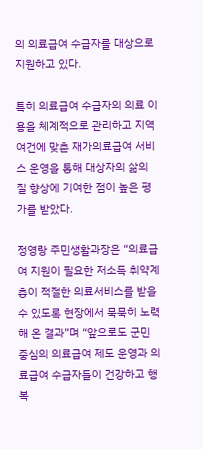의 의료급여 수급자를 대상으로 지원하고 있다.

특히 의료급여 수급자의 의료 이용을 체계적으로 관리하고 지역 여건에 맞춘 재가의료급여 서비스 운영을 통해 대상자의 삶의 질 향상에 기여한 점이 높은 평가를 받았다.

정영랑 주민생활과장은 “의료급여 지원이 필요한 저소득 취약계층이 적절한 의료서비스를 받을 수 있도록 현장에서 묵묵히 노력해 온 결과”며 “앞으로도 군민 중심의 의료급여 제도 운영과 의료급여 수급자들이 건강하고 행복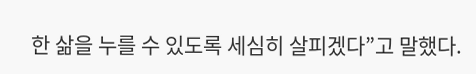한 삶을 누를 수 있도록 세심히 살피겠다”고 말했다.